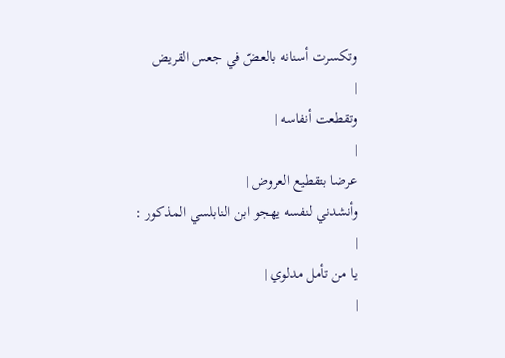وتكسرت أسنانه بالعضّ في جعس القريض
|
وتقطعت أنفاسه |
|
عرضا بتقطيع العروض |
وأنشدني لنفسه يهجو ابن النابلسي المذكور :
|
يا من تأمل مدلوي |
|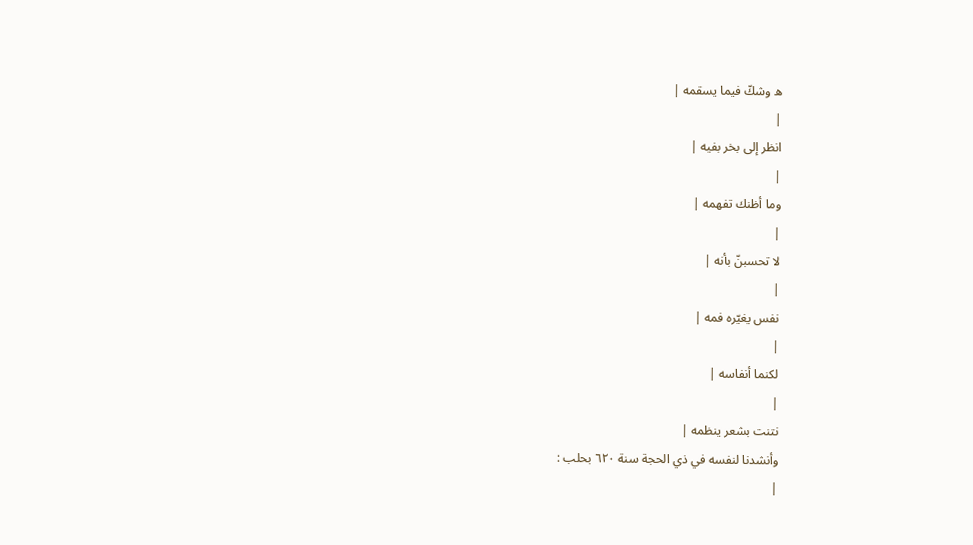ه وشكّ فيما يسقمه |
|
انظر إلى بخر بفيه |
|
وما أظنك تفهمه |
|
لا تحسبنّ بأنه |
|
نفس يغيّره فمه |
|
لكنما أنفاسه |
|
نتنت بشعر ينظمه |
وأنشدنا لنفسه في ذي الحجة سنة ٦٢٠ بحلب :
|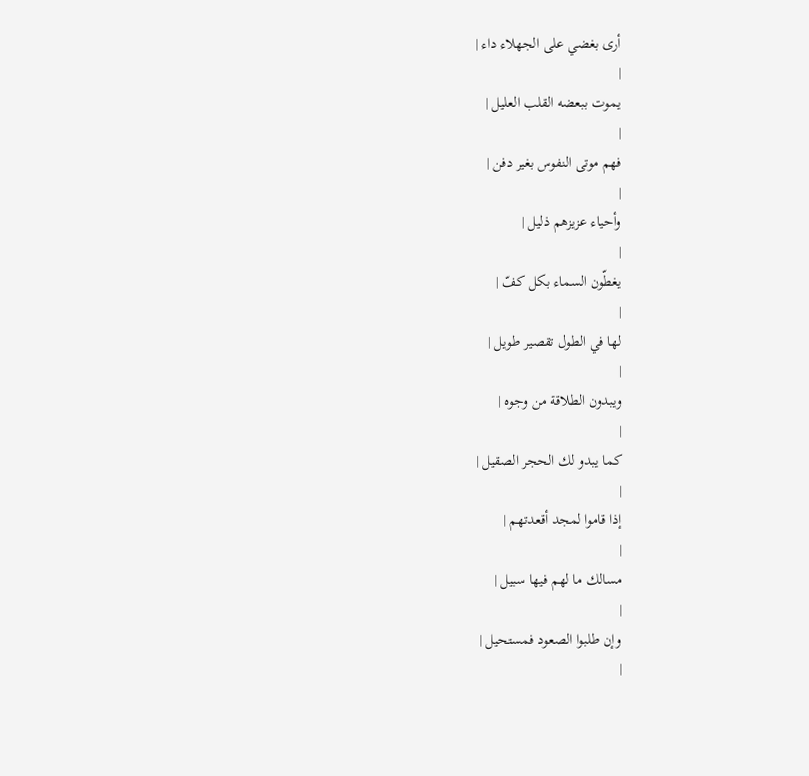أرى بغضي على الجهلاء داء |
|
يموت ببعضه القلب العليل |
|
فهم موتى النفوس بغير دفن |
|
وأحياء عزيزهم ذليل |
|
يغطّون السماء بكل كفّ |
|
لها في الطول تقصير طويل |
|
ويبدون الطلاقة من وجوه |
|
كما يبدو لك الحجر الصقيل |
|
إذا قاموا لمجد أقعدتهم |
|
مسالك ما لهم فيها سبيل |
|
وإن طلبوا الصعود فمستحيل |
|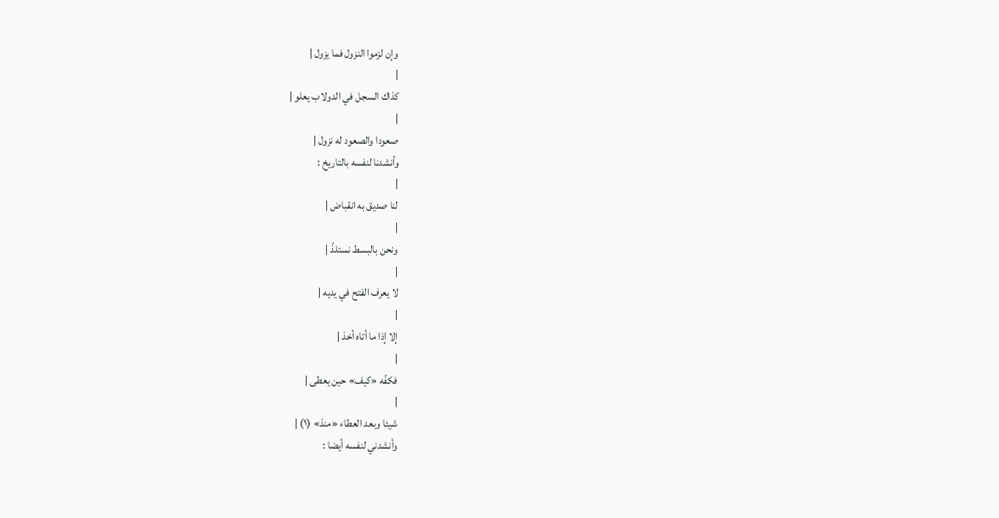وإن لزموا النزول فما يزول |
|
كذاك السجل في الدولاب يعلو |
|
صعودا والصعود له نزول |
وأنشدنا لنفسه بالتاريخ :
|
لنا صديق به انقباض |
|
ونحن بالبسط نستلذّ |
|
لا يعرف الفتح في يديه |
|
إلا إذا ما أتاه أخذ |
|
فكفّه «كيف» حين يعطى |
|
شيئا وبعد العطاء «منذ» (١) |
وأنشدني لنفسه أيضا :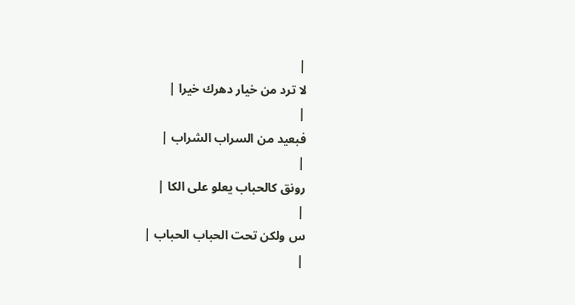|
لا ترد من خيار دهرك خيرا |
|
فبعيد من السراب الشراب |
|
رونق كالحباب يعلو على الكا |
|
س ولكن تحت الحباب الحباب |
|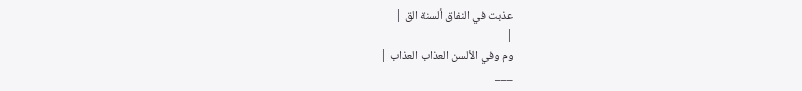عذبت في النفاق ألسنة الق |
|
وم وفي الألسن العذاب العذاب |
___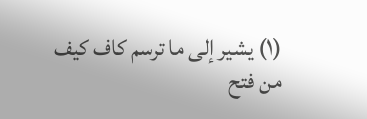(١) يشير إلى ما ترسم كاف كيف من فتح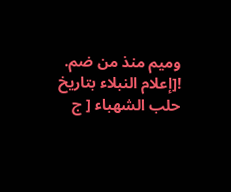وميم منذ من ضم.
![إعلام النبلاء بتاريخ حلب الشهباء [ ج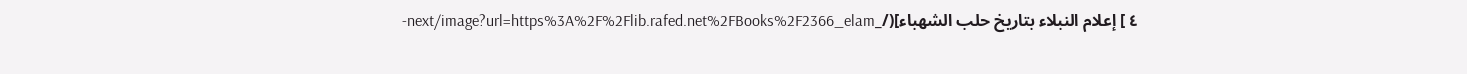٤ ] إعلام النبلاء بتاريخ حلب الشهباء](/_next/image?url=https%3A%2F%2Flib.rafed.net%2FBooks%2F2366_elam-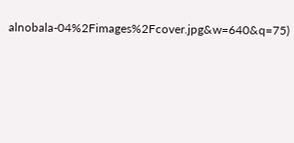alnobala-04%2Fimages%2Fcover.jpg&w=640&q=75)